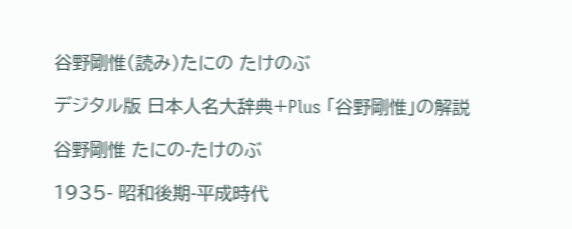谷野剛惟(読み)たにの たけのぶ

デジタル版 日本人名大辞典+Plus 「谷野剛惟」の解説

谷野剛惟 たにの-たけのぶ

1935- 昭和後期-平成時代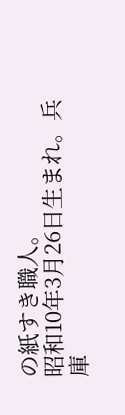の紙すき職人。
昭和10年3月26日生まれ。兵庫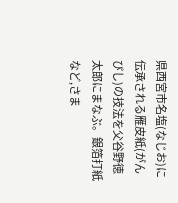県西宮市名塩(なじお)に伝承される雁皮紙(がんぴし)の技法を父谷野徳太郎にまなぶ。銀箔打紙など,さま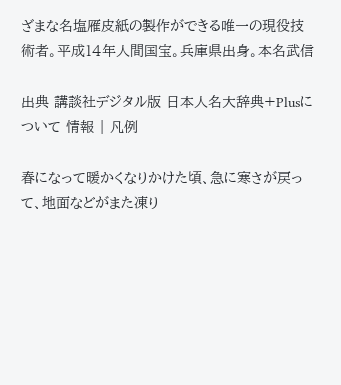ざまな名塩雁皮紙の製作ができる唯一の現役技術者。平成14年人間国宝。兵庫県出身。本名武信

出典 講談社デジタル版 日本人名大辞典+Plusについて 情報 | 凡例

春になって暖かくなりかけた頃、急に寒さが戻って、地面などがまた凍り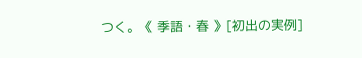つく。《 季語・春 》[初出の実例]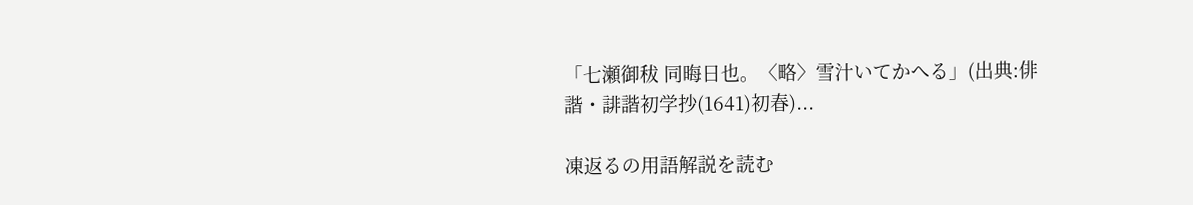「七瀬御秡 同晦日也。〈略〉雪汁いてかへる」(出典:俳諧・誹諧初学抄(1641)初春)...

凍返るの用語解説を読む